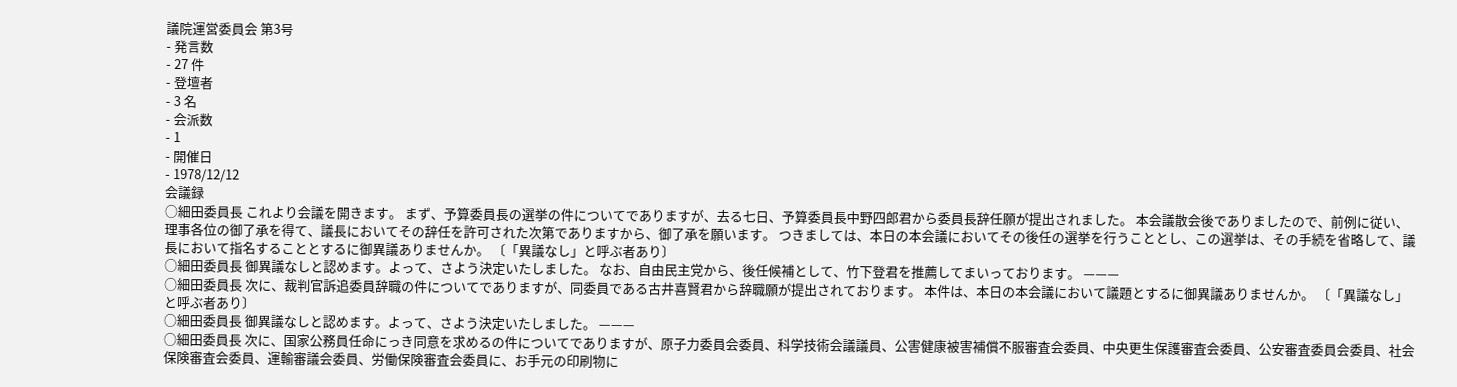議院運営委員会 第3号
- 発言数
- 27 件
- 登壇者
- 3 名
- 会派数
- 1
- 開催日
- 1978/12/12
会議録
○細田委員長 これより会議を開きます。 まず、予算委員長の選挙の件についてでありますが、去る七日、予算委員長中野四郎君から委員長辞任願が提出されました。 本会議散会後でありましたので、前例に従い、理事各位の御了承を得て、議長においてその辞任を許可された次第でありますから、御了承を願います。 つきましては、本日の本会議においてその後任の選挙を行うこととし、この選挙は、その手続を省略して、議長において指名することとするに御異議ありませんか。 〔「異議なし」と呼ぶ者あり〕
○細田委員長 御異議なしと認めます。よって、さよう決定いたしました。 なお、自由民主党から、後任候補として、竹下登君を推薦してまいっております。 ———
○細田委員長 次に、裁判官訴追委員辞職の件についてでありますが、同委員である古井喜賢君から辞職願が提出されております。 本件は、本日の本会議において議題とするに御異議ありませんか。 〔「異議なし」と呼ぶ者あり〕
○細田委員長 御異議なしと認めます。よって、さよう決定いたしました。 ———
○細田委員長 次に、国家公務員任命にっき同意を求めるの件についてでありますが、原子力委員会委員、科学技術会議議員、公害健康被害補償不服審査会委員、中央更生保護審査会委員、公安審査委員会委員、社会保険審査会委員、運輸審議会委員、労働保険審査会委員に、お手元の印刷物に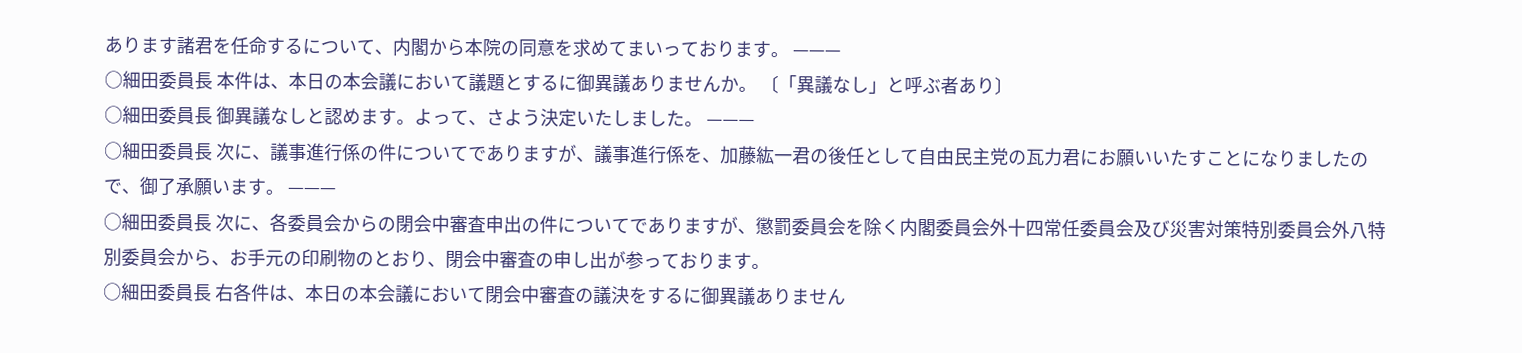あります諸君を任命するについて、内閣から本院の同意を求めてまいっております。 ———
○細田委員長 本件は、本日の本会議において議題とするに御異議ありませんか。 〔「異議なし」と呼ぶ者あり〕
○細田委員長 御異議なしと認めます。よって、さよう決定いたしました。 ———
○細田委員長 次に、議事進行係の件についてでありますが、議事進行係を、加藤紘一君の後任として自由民主党の瓦力君にお願いいたすことになりましたので、御了承願います。 ———
○細田委員長 次に、各委員会からの閉会中審査申出の件についてでありますが、懲罰委員会を除く内閣委員会外十四常任委員会及び災害対策特別委員会外八特別委員会から、お手元の印刷物のとおり、閉会中審査の申し出が参っております。
○細田委員長 右各件は、本日の本会議において閉会中審査の議決をするに御異議ありません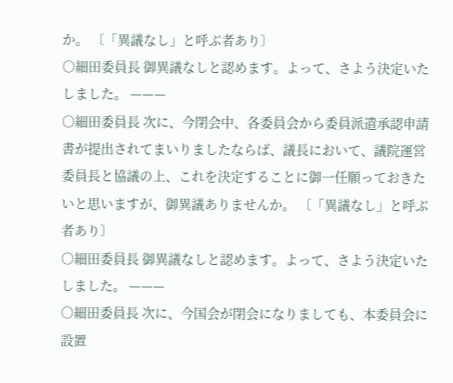か。 〔「異議なし」と呼ぶ者あり〕
○細田委員長 御異議なしと認めます。よって、さよう決定いたしました。 ———
○細田委員長 次に、今閉会中、各委員会から委員派遣承認申請書が提出されてまいりましたならば、議長において、議院運営委員長と協議の上、これを決定することに御一任願っておきたいと思いますが、御異議ありませんか。 〔「異議なし」と呼ぶ者あり〕
○細田委員長 御異議なしと認めます。よって、さよう決定いたしました。 ———
○細田委員長 次に、今国会が閉会になりましても、本委員会に設置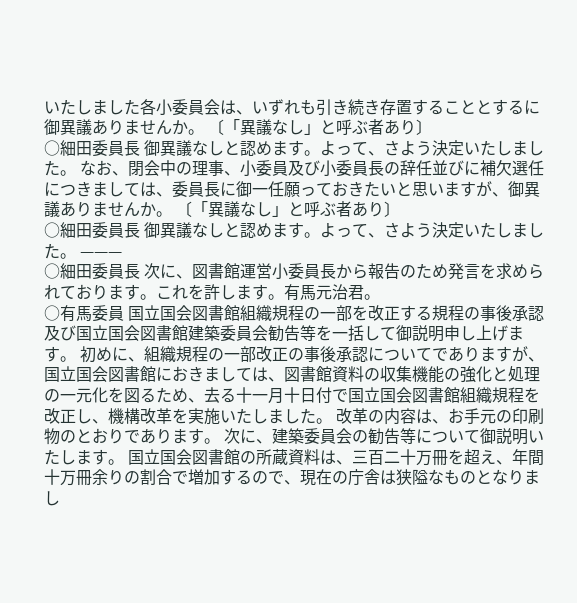いたしました各小委員会は、いずれも引き続き存置することとするに御異議ありませんか。 〔「異議なし」と呼ぶ者あり〕
○細田委員長 御異議なしと認めます。よって、さよう決定いたしました。 なお、閉会中の理事、小委員及び小委員長の辞任並びに補欠選任につきましては、委員長に御一任願っておきたいと思いますが、御異議ありませんか。 〔「異議なし」と呼ぶ者あり〕
○細田委員長 御異議なしと認めます。よって、さよう決定いたしました。 ———
○細田委員長 次に、図書館運営小委員長から報告のため発言を求められております。これを許します。有馬元治君。
○有馬委員 国立国会図書館組織規程の一部を改正する規程の事後承認及び国立国会図書館建築委員会勧告等を一括して御説明申し上げます。 初めに、組織規程の一部改正の事後承認についてでありますが、国立国会図書館におきましては、図書館資料の収集機能の強化と処理の一元化を図るため、去る十一月十日付で国立国会図書館組織規程を改正し、機構改革を実施いたしました。 改革の内容は、お手元の印刷物のとおりであります。 次に、建築委員会の勧告等について御説明いたします。 国立国会図書館の所蔵資料は、三百二十万冊を超え、年間十万冊余りの割合で増加するので、現在の庁舎は狭隘なものとなりまし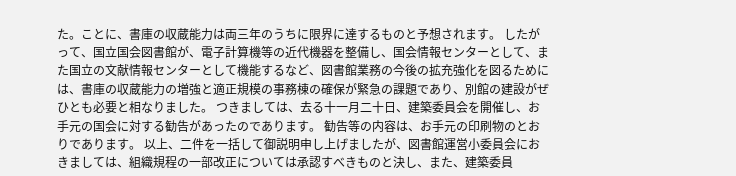た。ことに、書庫の収蔵能力は両三年のうちに限界に達するものと予想されます。 したがって、国立国会図書館が、電子計算機等の近代機器を整備し、国会情報センターとして、また国立の文献情報センターとして機能するなど、図書館業務の今後の拡充強化を図るためには、書庫の収蔵能力の増強と適正規模の事務棟の確保が緊急の課題であり、別館の建設がぜひとも必要と相なりました。 つきましては、去る十一月二十日、建築委員会を開催し、お手元の国会に対する勧告があったのであります。 勧告等の内容は、お手元の印刷物のとおりであります。 以上、二件を一括して御説明申し上げましたが、図書館運営小委員会におきましては、組織規程の一部改正については承認すべきものと決し、また、建築委員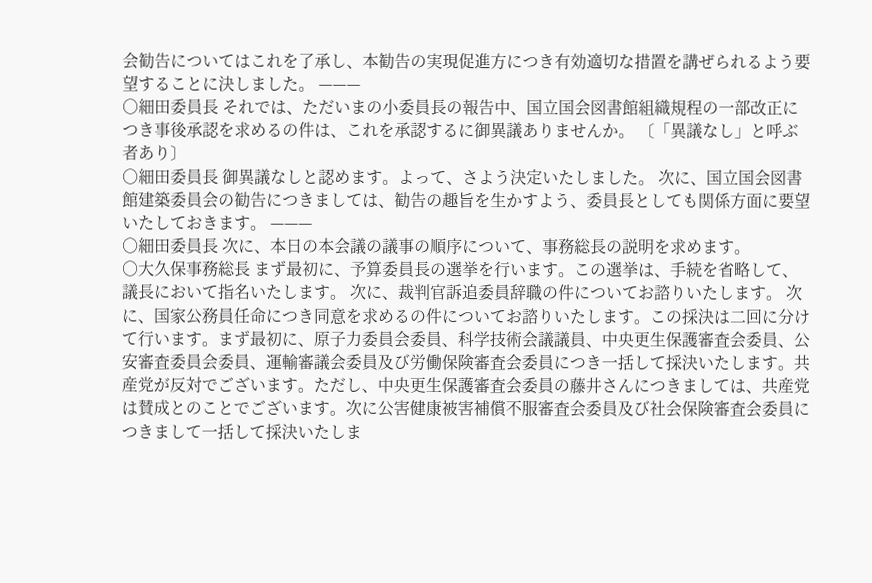会勧告についてはこれを了承し、本勧告の実現促進方につき有効適切な措置を講ぜられるよう要望することに決しました。 ———
○細田委員長 それでは、ただいまの小委員長の報告中、国立国会図書館組織規程の一部改正につき事後承認を求めるの件は、これを承認するに御異議ありませんか。 〔「異議なし」と呼ぶ者あり〕
○細田委員長 御異議なしと認めます。よって、さよう決定いたしました。 次に、国立国会図書館建築委員会の勧告につきましては、勧告の趣旨を生かすよう、委員長としても関係方面に要望いたしておきます。 ———
○細田委員長 次に、本日の本会議の議事の順序について、事務総長の説明を求めます。
○大久保事務総長 まず最初に、予算委員長の選挙を行います。この選挙は、手続を省略して、議長において指名いたします。 次に、裁判官訴追委員辞職の件についてお諮りいたします。 次に、国家公務員任命につき同意を求めるの件についてお諮りいたします。この採決は二回に分けて行います。まず最初に、原子力委員会委員、科学技術会議議員、中央更生保護審査会委員、公安審査委員会委員、運輸審議会委員及び労働保険審査会委員につき一括して採決いたします。共産党が反対でございます。ただし、中央更生保護審査会委員の藤井さんにつきましては、共産党は賛成とのことでございます。次に公害健康被害補償不服審査会委員及び社会保険審査会委員につきまして一括して採決いたしま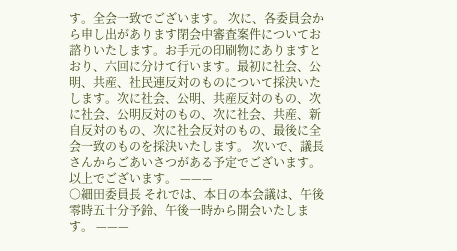す。全会一致でございます。 次に、各委員会から申し出があります閉会中審査案件についてお諮りいたします。お手元の印刷物にありますとおり、六回に分けて行います。最初に社会、公明、共産、社民連反対のものについて採決いたします。次に社会、公明、共産反対のもの、次に社会、公明反対のもの、次に社会、共産、新自反対のもの、次に社会反対のもの、最後に全会一致のものを採決いたします。 次いで、議長さんからごあいさつがある予定でございます。 以上でございます。 ———
○細田委員長 それでは、本日の本会議は、午後零時五十分予鈴、午後一時から開会いたします。 ———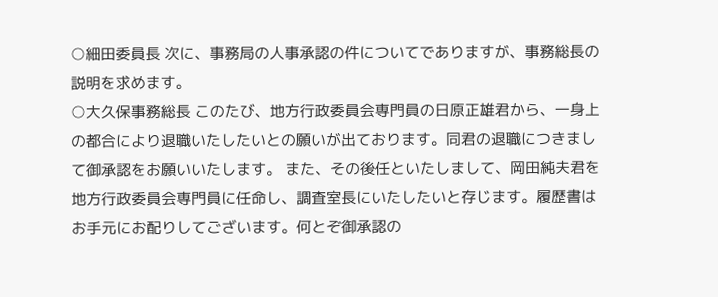○細田委員長 次に、事務局の人事承認の件についてでありますが、事務総長の説明を求めます。
○大久保事務総長 このたび、地方行政委員会専門員の日原正雄君から、一身上の都合により退職いたしたいとの願いが出ております。同君の退職につきまして御承認をお願いいたします。 また、その後任といたしまして、岡田純夫君を地方行政委員会専門員に任命し、調査室長にいたしたいと存じます。履歴書はお手元にお配りしてございます。何とぞ御承認の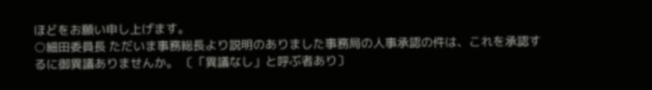ほどをお願い申し上げます。
○細田委員長 ただいま事務総長より説明のありました事務局の人事承認の件は、これを承認するに御異議ありませんか。 〔「異議なし」と呼ぶ者あり〕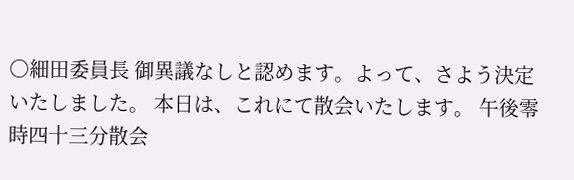○細田委員長 御異議なしと認めます。よって、さよう決定いたしました。 本日は、これにて散会いたします。 午後零時四十三分散会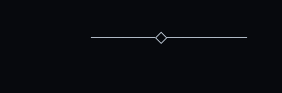————◇—————